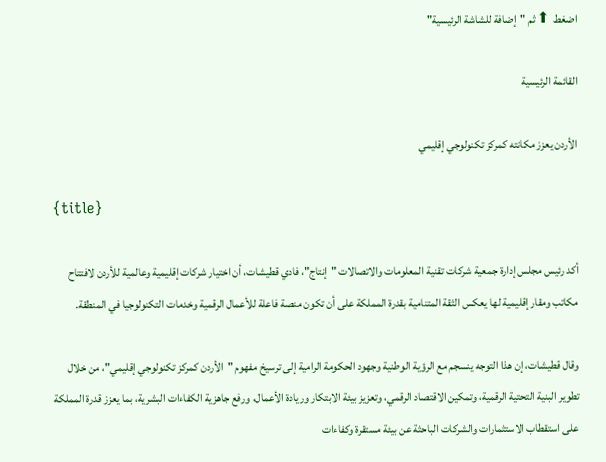اضغط ⬆ ثم "إضافة للشاشة الرئيسية"

القائمة الرئيسية

الأردن يعزز مكانته كمركز تكنولوجي إقليمي

{title}

أكد رئيس مجلس إدارة جمعية شركات تقنية المعلومات والاتصالات "إنتاج"، فادي قطيشات، أن اختيار شركات إقليمية وعالمية للأردن لافتتاح مكاتب ومقار إقليمية لها يعكس الثقة المتنامية بقدرة المملكة على أن تكون منصة فاعلة للأعمال الرقمية وخدمات التكنولوجيا في المنطقة.

وقال قطيشات، إن هذا التوجه ينسجم مع الرؤية الوطنية وجهود الحكومة الرامية إلى ترسيخ مفهوم "الأردن كمركز تكنولوجي إقليمي"، من خلال تطوير البنية التحتية الرقمية، وتمكين الاقتصاد الرقمي، وتعزيز بيئة الابتكار وريادة الأعمال، ورفع جاهزية الكفاءات البشرية، بما يعزز قدرة المملكة على استقطاب الاستثمارات والشركات الباحثة عن بيئة مستقرة وكفاءات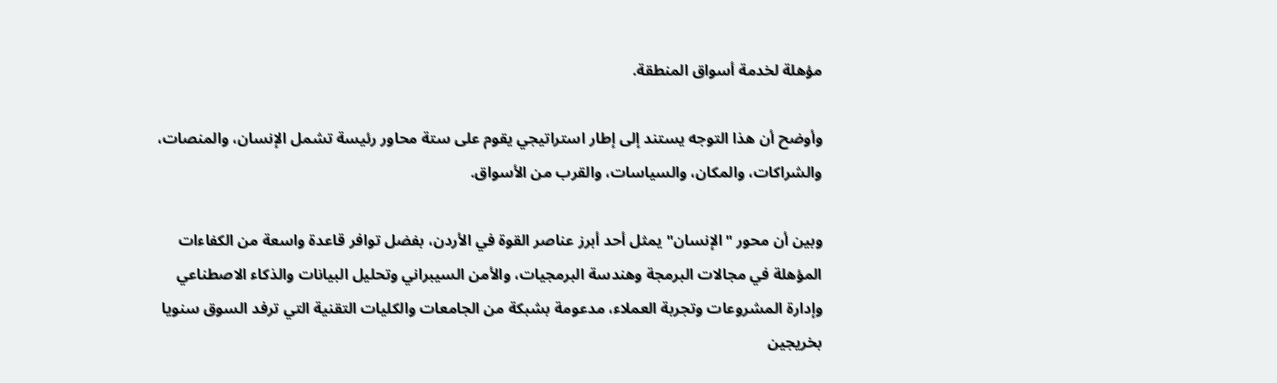مؤهلة لخدمة أسواق المنطقة.

وأوضح أن هذا التوجه يستند إلى إطار استراتيجي يقوم على ستة محاور رئيسة تشمل الإنسان، والمنصات، والشراكات، والمكان، والسياسات، والقرب من الأسواق.

وبين أن محور "الإنسان" يمثل أحد أبرز عناصر القوة في الأردن، بفضل توافر قاعدة واسعة من الكفاءات المؤهلة في مجالات البرمجة وهندسة البرمجيات، والأمن السيبراني وتحليل البيانات والذكاء الاصطناعي وإدارة المشروعات وتجربة العملاء، مدعومة بشبكة من الجامعات والكليات التقنية التي ترفد السوق سنويا بخريجين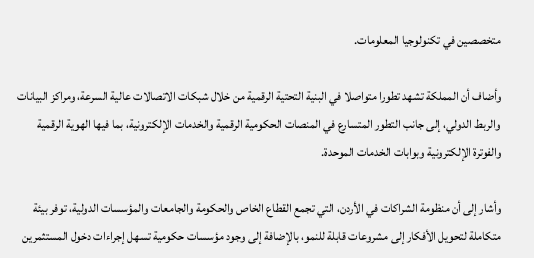متخصصين في تكنولوجيا المعلومات.

وأضاف أن المملكة تشهد تطورا متواصلا في البنية التحتية الرقمية من خلال شبكات الاتصالات عالية السرعة، ومراكز البيانات والربط الدولي، إلى جانب التطور المتسارع في المنصات الحكومية الرقمية والخدمات الإلكترونية، بما فيها الهوية الرقمية والفوترة الإلكترونية وبوابات الخدمات الموحدة.

وأشار إلى أن منظومة الشراكات في الأردن، التي تجمع القطاع الخاص والحكومة والجامعات والمؤسسات الدولية، توفر بيئة متكاملة لتحويل الأفكار إلى مشروعات قابلة للنمو، بالإضافة إلى وجود مؤسسات حكومية تسهل إجراءات دخول المستثمرين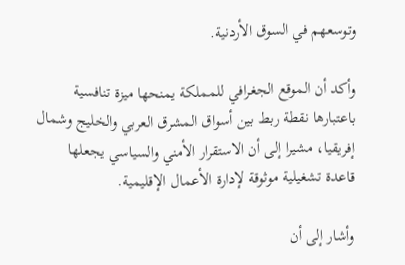وتوسعهم في السوق الأردنية.

وأكد أن الموقع الجغرافي للمملكة يمنحها ميزة تنافسية باعتبارها نقطة ربط بين أسواق المشرق العربي والخليج وشمال إفريقيا، مشيرا إلى أن الاستقرار الأمني والسياسي يجعلها قاعدة تشغيلية موثوقة لإدارة الأعمال الإقليمية.

وأشار إلى أن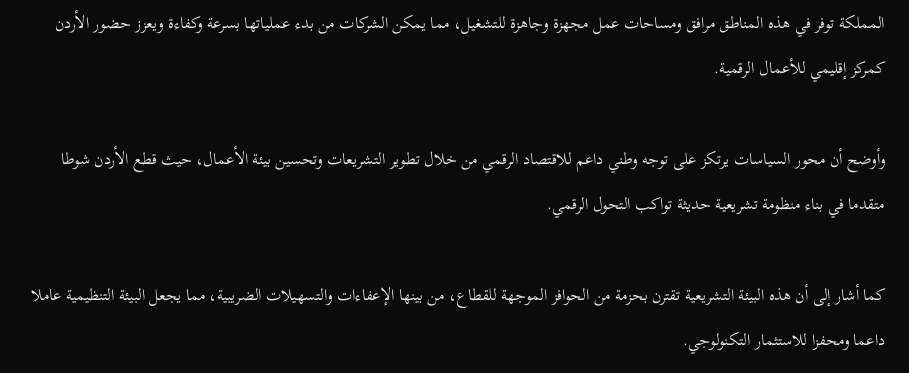المملكة توفر في هذه المناطق مرافق ومساحات عمل مجهزة وجاهزة للتشغيل، مما يمكن الشركات من بدء عملياتها بسرعة وكفاءة ويعزز حضور الأردن كمركز إقليمي للأعمال الرقمية.

وأوضح أن محور السياسات يرتكز على توجه وطني داعم للاقتصاد الرقمي من خلال تطوير التشريعات وتحسين بيئة الأعمال، حيث قطع الأردن شوطا متقدما في بناء منظومة تشريعية حديثة تواكب التحول الرقمي.

كما أشار إلى أن هذه البيئة التشريعية تقترن بحزمة من الحوافز الموجهة للقطاع، من بينها الإعفاءات والتسهيلات الضريبية، مما يجعل البيئة التنظيمية عاملا داعما ومحفزا للاستثمار التكنولوجي.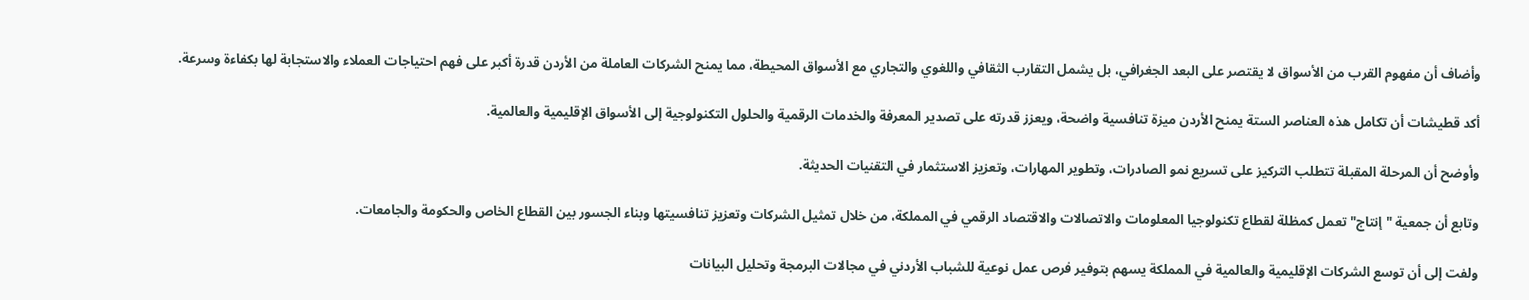وأضاف أن مفهوم القرب من الأسواق لا يقتصر على البعد الجغرافي، بل يشمل التقارب الثقافي واللغوي والتجاري مع الأسواق المحيطة، مما يمنح الشركات العاملة من الأردن قدرة أكبر على فهم احتياجات العملاء والاستجابة لها بكفاءة وسرعة.

أكد قطيشات أن تكامل هذه العناصر الستة يمنح الأردن ميزة تنافسية واضحة، ويعزز قدرته على تصدير المعرفة والخدمات الرقمية والحلول التكنولوجية إلى الأسواق الإقليمية والعالمية.

وأوضح أن المرحلة المقبلة تتطلب التركيز على تسريع نمو الصادرات، وتطوير المهارات، وتعزيز الاستثمار في التقنيات الحديثة.

وتابع أن جمعية "إنتاج" تعمل كمظلة لقطاع تكنولوجيا المعلومات والاتصالات والاقتصاد الرقمي في المملكة، من خلال تمثيل الشركات وتعزيز تنافسيتها وبناء الجسور بين القطاع الخاص والحكومة والجامعات.

ولفت إلى أن توسع الشركات الإقليمية والعالمية في المملكة يسهم بتوفير فرص عمل نوعية للشباب الأردني في مجالات البرمجة وتحليل البيانات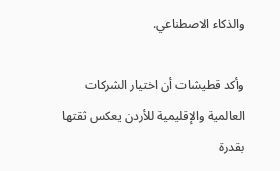والذكاء الاصطناعي.

وأكد قطيشات أن اختيار الشركات العالمية والإقليمية للأردن يعكس ثقتها بقدرة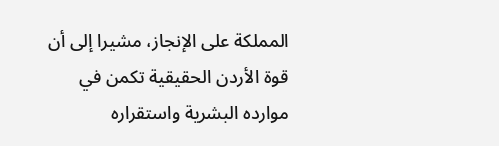المملكة على الإنجاز، مشيرا إلى أن قوة الأردن الحقيقية تكمن في موارده البشرية واستقراره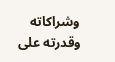وشراكاته وقدرته على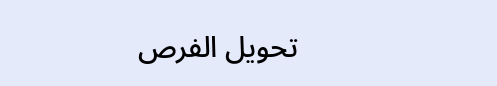تحويل الفرص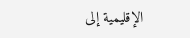الإقليمية إلى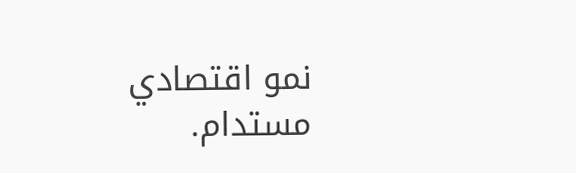نمو اقتصادي مستدام.